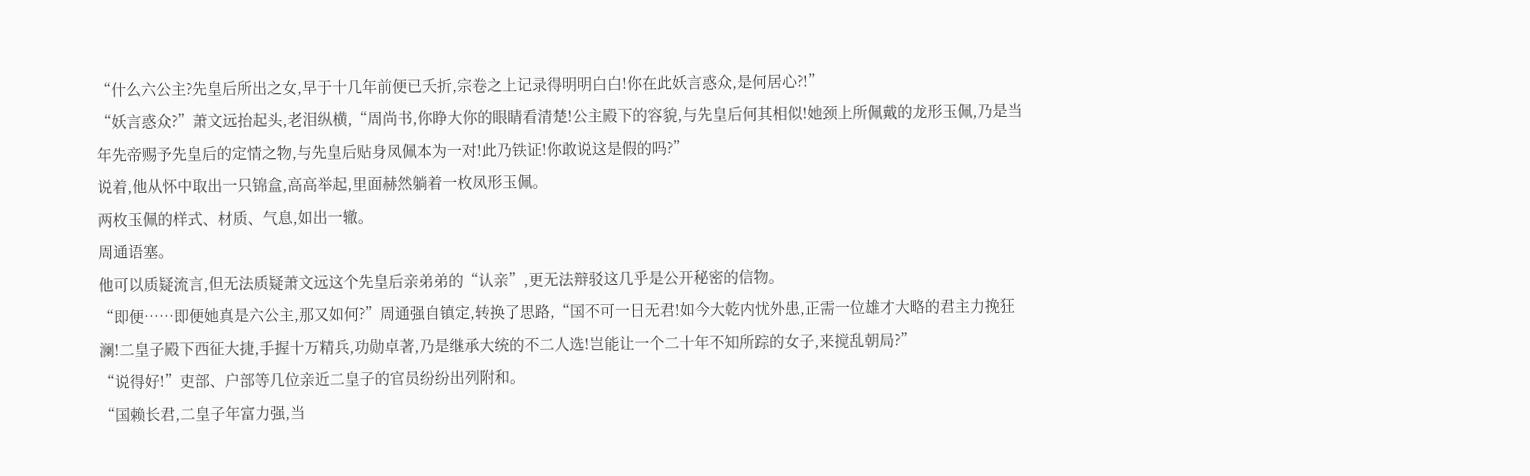“什么六公主?先皇后所出之女,早于十几年前便已夭折,宗卷之上记录得明明白白!你在此妖言惑众,是何居心?!”
“妖言惑众?”萧文远抬起头,老泪纵横,“周尚书,你睁大你的眼睛看清楚!公主殿下的容貌,与先皇后何其相似!她颈上所佩戴的龙形玉佩,乃是当年先帝赐予先皇后的定情之物,与先皇后贴身凤佩本为一对!此乃铁证!你敢说这是假的吗?”
说着,他从怀中取出一只锦盒,高高举起,里面赫然躺着一枚凤形玉佩。
两枚玉佩的样式、材质、气息,如出一辙。
周通语塞。
他可以质疑流言,但无法质疑萧文远这个先皇后亲弟弟的“认亲”,更无法辩驳这几乎是公开秘密的信物。
“即便……即便她真是六公主,那又如何?”周通强自镇定,转换了思路,“国不可一日无君!如今大乾内忧外患,正需一位雄才大略的君主力挽狂澜!二皇子殿下西征大捷,手握十万精兵,功勋卓著,乃是继承大统的不二人选!岂能让一个二十年不知所踪的女子,来搅乱朝局?”
“说得好!”吏部、户部等几位亲近二皇子的官员纷纷出列附和。
“国赖长君,二皇子年富力强,当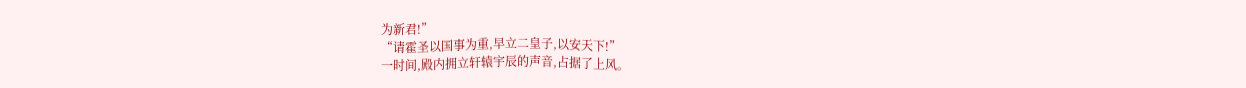为新君!”
“请霍圣以国事为重,早立二皇子,以安天下!”
一时间,殿内拥立轩辕宇辰的声音,占据了上风。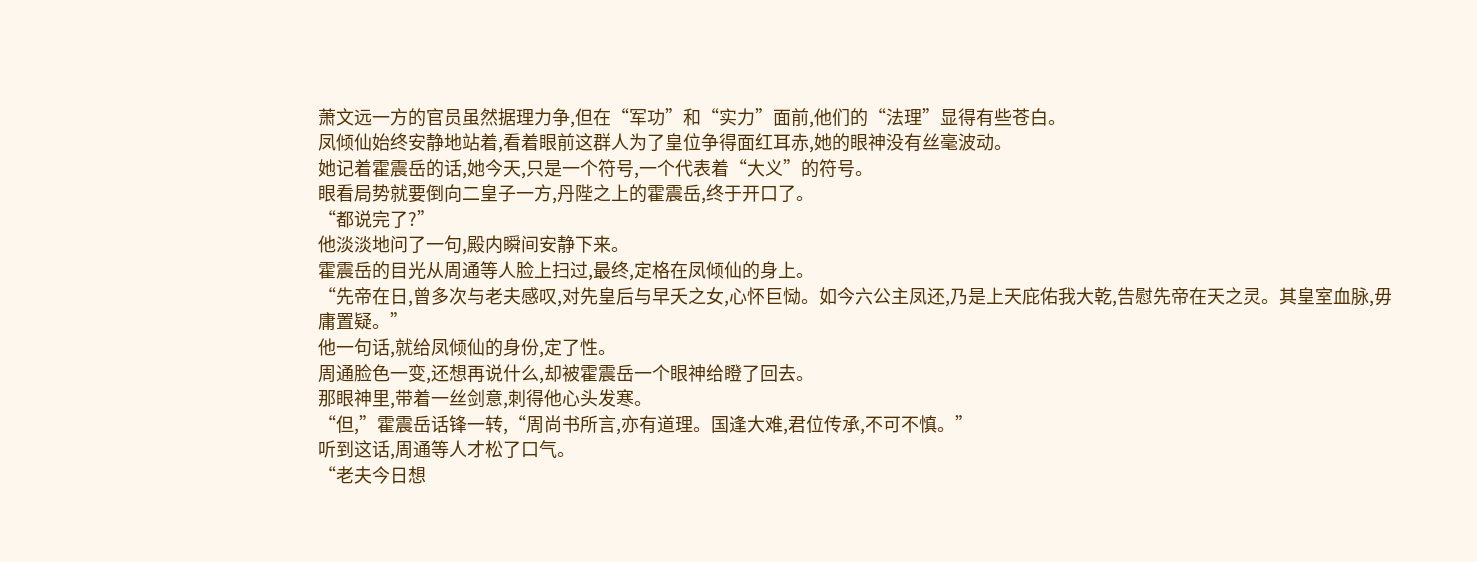萧文远一方的官员虽然据理力争,但在“军功”和“实力”面前,他们的“法理”显得有些苍白。
凤倾仙始终安静地站着,看着眼前这群人为了皇位争得面红耳赤,她的眼神没有丝毫波动。
她记着霍震岳的话,她今天,只是一个符号,一个代表着“大义”的符号。
眼看局势就要倒向二皇子一方,丹陛之上的霍震岳,终于开口了。
“都说完了?”
他淡淡地问了一句,殿内瞬间安静下来。
霍震岳的目光从周通等人脸上扫过,最终,定格在凤倾仙的身上。
“先帝在日,曾多次与老夫感叹,对先皇后与早夭之女,心怀巨恸。如今六公主凤还,乃是上天庇佑我大乾,告慰先帝在天之灵。其皇室血脉,毋庸置疑。”
他一句话,就给凤倾仙的身份,定了性。
周通脸色一变,还想再说什么,却被霍震岳一个眼神给瞪了回去。
那眼神里,带着一丝剑意,刺得他心头发寒。
“但,”霍震岳话锋一转,“周尚书所言,亦有道理。国逢大难,君位传承,不可不慎。”
听到这话,周通等人才松了口气。
“老夫今日想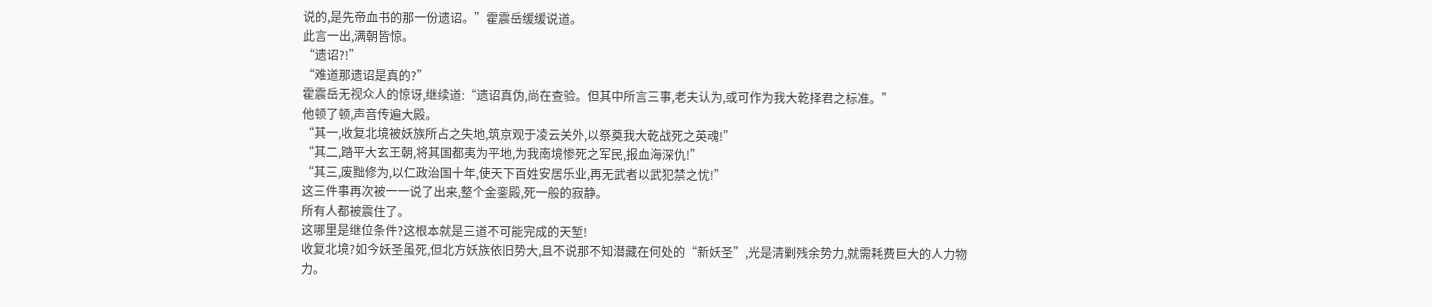说的,是先帝血书的那一份遗诏。”霍震岳缓缓说道。
此言一出,满朝皆惊。
“遗诏?!”
“难道那遗诏是真的?”
霍震岳无视众人的惊讶,继续道:“遗诏真伪,尚在查验。但其中所言三事,老夫认为,或可作为我大乾择君之标准。”
他顿了顿,声音传遍大殿。
“其一,收复北境被妖族所占之失地,筑京观于凌云关外,以祭奠我大乾战死之英魂!”
“其二,踏平大玄王朝,将其国都夷为平地,为我南境惨死之军民,报血海深仇!”
“其三,废黜修为,以仁政治国十年,使天下百姓安居乐业,再无武者以武犯禁之忧!”
这三件事再次被一一说了出来,整个金銮殿,死一般的寂静。
所有人都被震住了。
这哪里是继位条件?这根本就是三道不可能完成的天堑!
收复北境?如今妖圣虽死,但北方妖族依旧势大,且不说那不知潜藏在何处的“新妖圣”,光是清剿残余势力,就需耗费巨大的人力物力。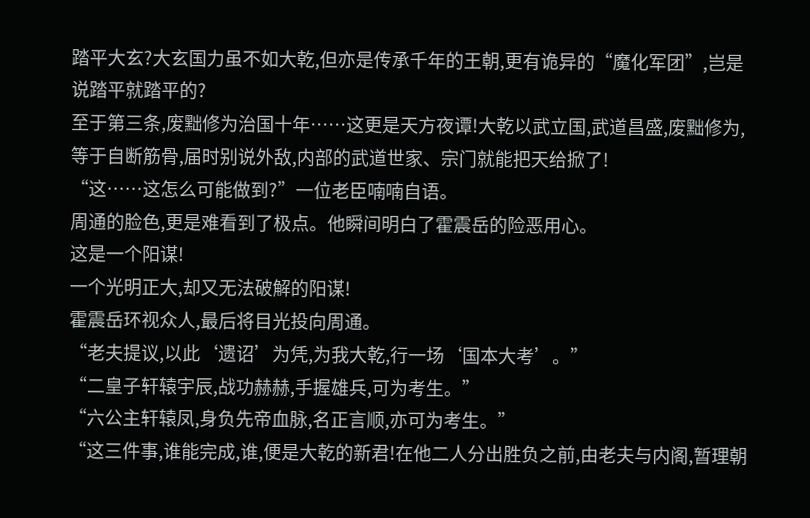踏平大玄?大玄国力虽不如大乾,但亦是传承千年的王朝,更有诡异的“魔化军团”,岂是说踏平就踏平的?
至于第三条,废黜修为治国十年……这更是天方夜谭!大乾以武立国,武道昌盛,废黜修为,等于自断筋骨,届时别说外敌,内部的武道世家、宗门就能把天给掀了!
“这……这怎么可能做到?”一位老臣喃喃自语。
周通的脸色,更是难看到了极点。他瞬间明白了霍震岳的险恶用心。
这是一个阳谋!
一个光明正大,却又无法破解的阳谋!
霍震岳环视众人,最后将目光投向周通。
“老夫提议,以此‘遗诏’为凭,为我大乾,行一场‘国本大考’。”
“二皇子轩辕宇辰,战功赫赫,手握雄兵,可为考生。”
“六公主轩辕凤,身负先帝血脉,名正言顺,亦可为考生。”
“这三件事,谁能完成,谁,便是大乾的新君!在他二人分出胜负之前,由老夫与内阁,暂理朝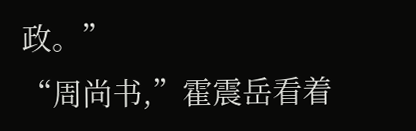政。”
“周尚书,”霍震岳看着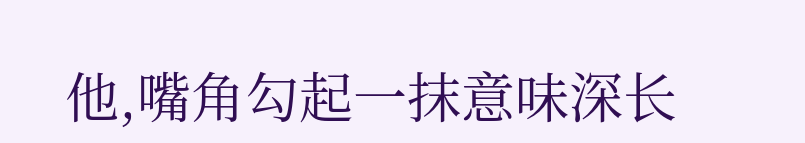他,嘴角勾起一抹意味深长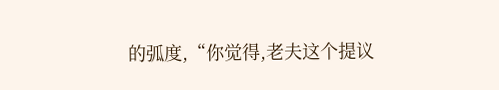的弧度,“你觉得,老夫这个提议